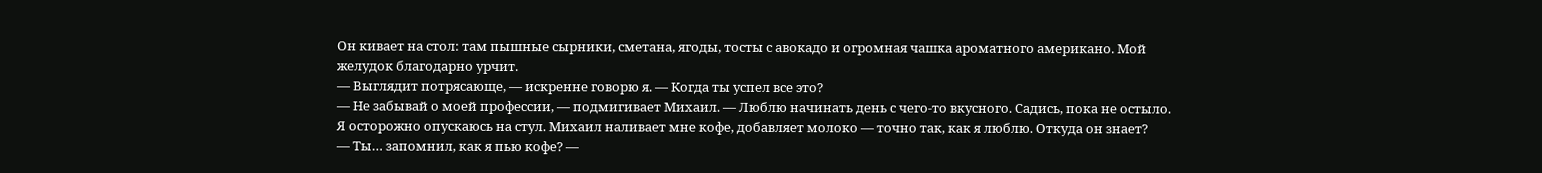Он кивает на стол: там пышные сырники, сметана, ягоды, тосты с авокадо и огромная чашка ароматного американо. Мой желудок благодарно урчит.
— Выглядит потрясающе, — искренне говорю я. — Когда ты успел все это?
— Не забывай о моей профессии, — подмигивает Михаил. — Люблю начинать день с чего-то вкусного. Садись, пока не остыло.
Я осторожно опускаюсь на стул. Михаил наливает мне кофе, добавляет молоко — точно так, как я люблю. Откуда он знает?
— Ты… запомнил, как я пью кофе? —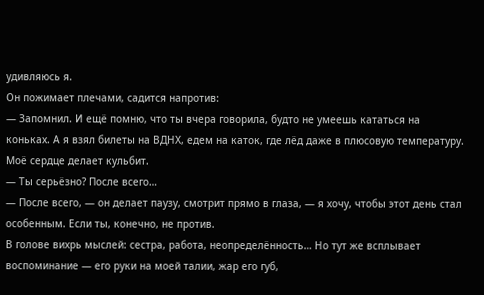удивляюсь я.
Он пожимает плечами, садится напротив:
— Запомнил. И ещё помню, что ты вчера говорила, будто не умеешь кататься на коньках. А я взял билеты на ВДНХ, едем на каток, где лёд даже в плюсовую температуру.
Моё сердце делает кульбит.
— Ты серьёзно? После всего…
— После всего, — он делает паузу, смотрит прямо в глаза, — я хочу, чтобы этот день стал особенным. Если ты, конечно, не против.
В голове вихрь мыслей: сестра, работа, неопределённость… Но тут же всплывает воспоминание — его руки на моей талии, жар его губ,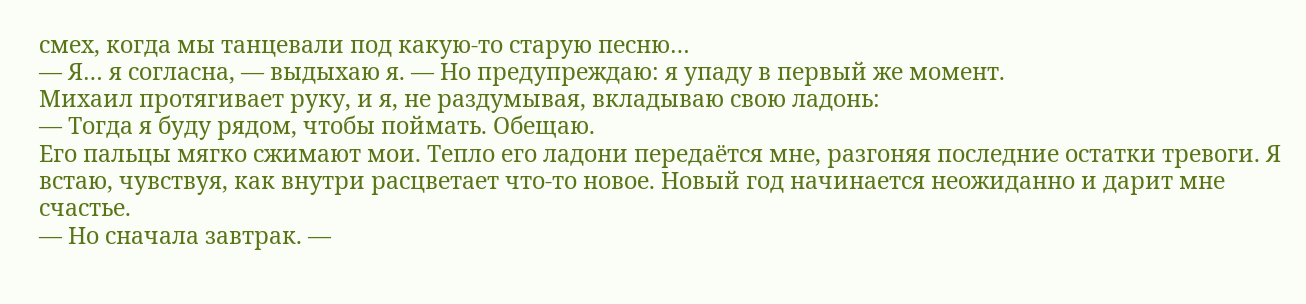смех, когда мы танцевали под какую-то старую песню…
— Я… я согласна, — выдыхаю я. — Но предупреждаю: я упаду в первый же момент.
Михаил протягивает руку, и я, не раздумывая, вкладываю свою ладонь:
— Тогда я буду рядом, чтобы поймать. Обещаю.
Его пальцы мягко сжимают мои. Тепло его ладони передаётся мне, разгоняя последние остатки тревоги. Я встаю, чувствуя, как внутри расцветает что-то новое. Новый год начинается неожиданно и дарит мне счастье.
— Но сначала завтрак. —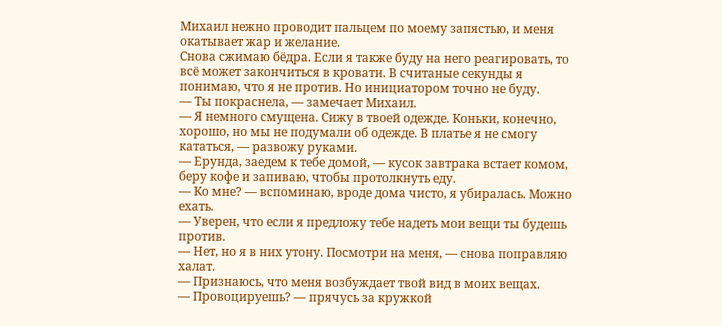Михаил нежно проводит пальцем по моему запястью, и меня окатывает жар и желание.
Снова сжимаю бёдра. Если я также буду на него реагировать, то всё может закончиться в кровати. В считаные секунды я понимаю, что я не против. Но инициатором точно не буду.
— Ты покраснела, — замечает Михаил.
— Я немного смущена. Сижу в твоей одежде. Коньки, конечно, хорошо, но мы не подумали об одежде. В платье я не смогу кататься, — развожу руками.
— Ерунда, заедем к тебе домой, — кусок завтрака встает комом, беру кофе и запиваю, чтобы протолкнуть еду.
— Ко мне? — вспоминаю, вроде дома чисто, я убиралась. Можно ехать.
— Уверен, что если я предложу тебе надеть мои вещи ты будешь против.
— Нет, но я в них утону. Посмотри на меня, — снова поправляю халат.
— Признаюсь, что меня возбуждает твой вид в моих вещах.
— Провоцируешь? — прячусь за кружкой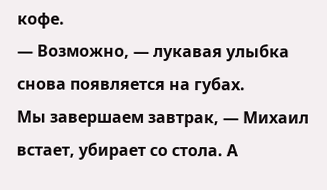кофе.
— Возможно, — лукавая улыбка снова появляется на губах.
Мы завершаем завтрак, — Михаил встает, убирает со стола. А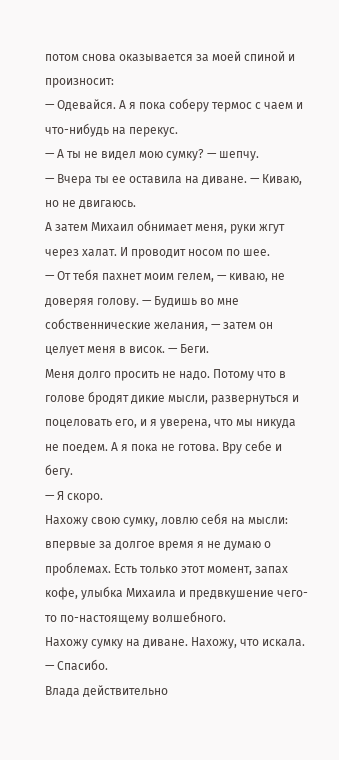потом снова оказывается за моей спиной и произносит:
— Одевайся. А я пока соберу термос с чаем и что-нибудь на перекус.
— А ты не видел мою сумку? — шепчу.
— Вчера ты ее оставила на диване. — Киваю, но не двигаюсь.
А затем Михаил обнимает меня, руки жгут через халат. И проводит носом по шее.
— От тебя пахнет моим гелем, — киваю, не доверяя голову. — Будишь во мне собственнические желания, — затем он целует меня в висок. — Беги.
Меня долго просить не надо. Потому что в голове бродят дикие мысли, развернуться и поцеловать его, и я уверена, что мы никуда не поедем. А я пока не готова. Вру себе и бегу.
— Я скоро.
Нахожу свою сумку, ловлю себя на мысли: впервые за долгое время я не думаю о проблемах. Есть только этот момент, запах кофе, улыбка Михаила и предвкушение чего-то по-настоящему волшебного.
Нахожу сумку на диване. Нахожу, что искала.
— Спасибо.
Влада действительно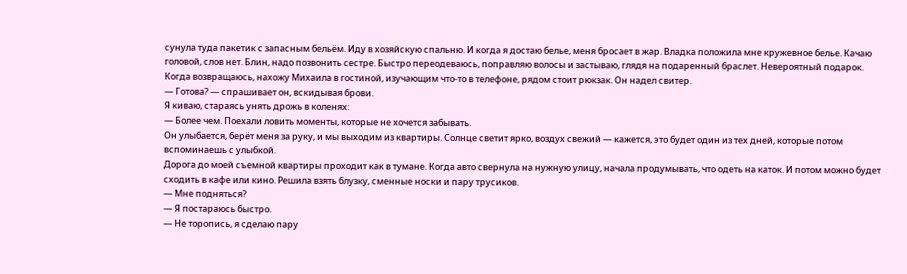сунула туда пакетик с запасным бельём. Иду в хозяйскую спальню. И когда я достаю белье, меня бросает в жар. Владка положила мне кружевное белье. Качаю головой, слов нет. Блин, надо позвонить сестре. Быстро переодеваюсь, поправляю волосы и застываю, глядя на подаренный браслет. Невероятный подарок.
Когда возвращаюсь, нахожу Михаила в гостиной, изучающим что-то в телефоне, рядом стоит рюкзак. Он надел свитер.
— Готова? — спрашивает он, вскидывая брови.
Я киваю, стараясь унять дрожь в коленях:
— Более чем. Поехали ловить моменты, которые не хочется забывать.
Он улыбается, берёт меня за руку, и мы выходим из квартиры. Солнце светит ярко, воздух свежий — кажется, это будет один из тех дней, которые потом вспоминаешь с улыбкой.
Дорога до моей съемной квартиры проходит как в тумане. Когда авто свернула на нужную улицу, начала продумывать, что одеть на каток. И потом можно будет сходить в кафе или кино. Решила взять блузку, сменные носки и пару трусиков.
— Мне подняться?
— Я постараюсь быстро.
— Не торопись, я сделаю пару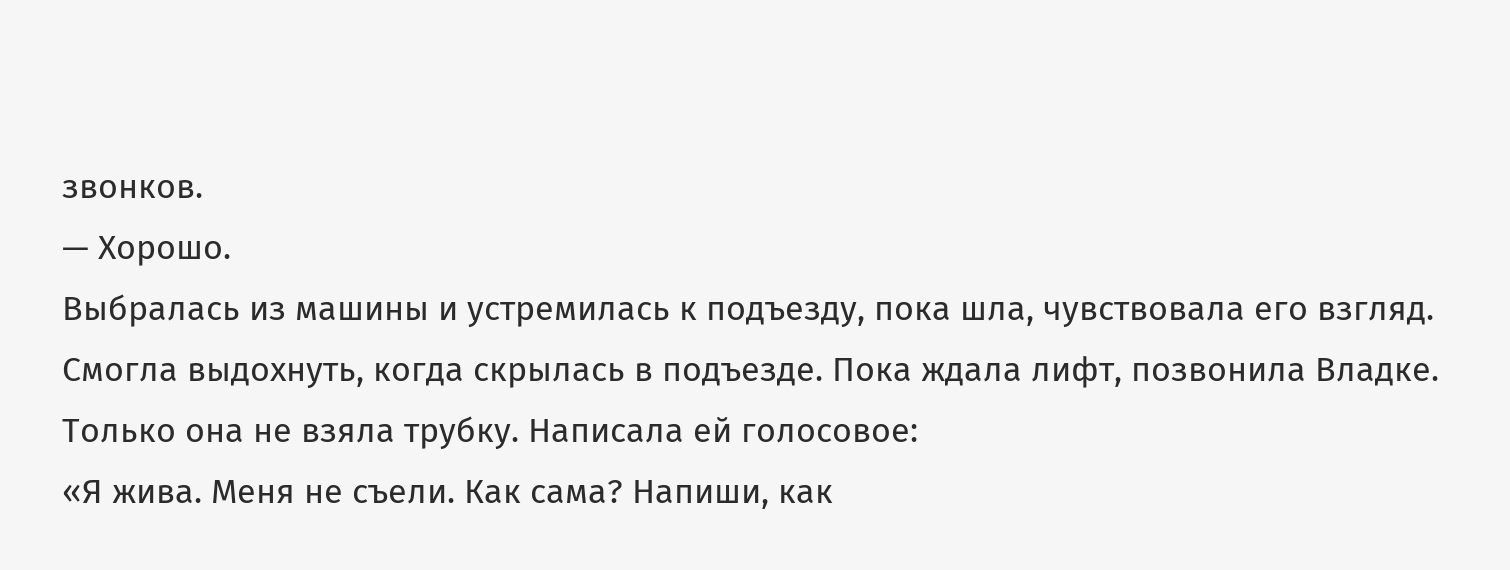звонков.
— Хорошо.
Выбралась из машины и устремилась к подъезду, пока шла, чувствовала его взгляд. Смогла выдохнуть, когда скрылась в подъезде. Пока ждала лифт, позвонила Владке. Только она не взяла трубку. Написала ей голосовое:
«Я жива. Меня не съели. Как сама? Напиши, как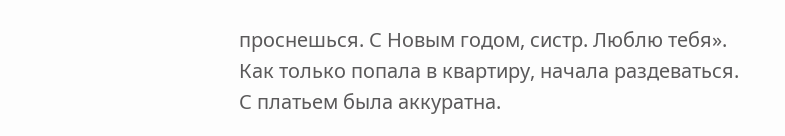проснешься. С Новым годом, систр. Люблю тебя».
Как только попала в квартиру, начала раздеваться. С платьем была аккуратна.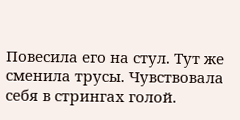Повесила его на стул. Тут же сменила трусы. Чувствовала себя в стрингах голой.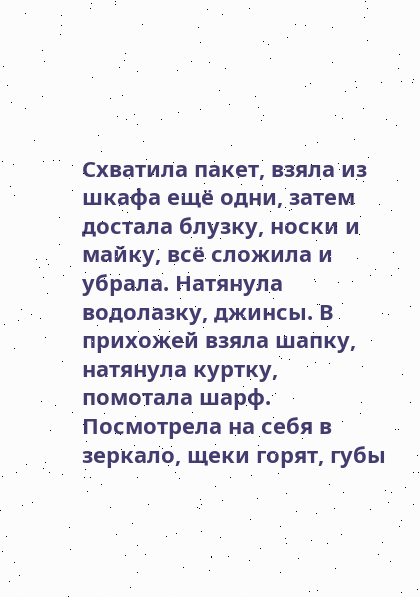Схватила пакет, взяла из шкафа ещё одни, затем достала блузку, носки и майку, всё сложила и убрала. Натянула водолазку, джинсы. В прихожей взяла шапку, натянула куртку, помотала шарф. Посмотрела на себя в зеркало, щеки горят, губы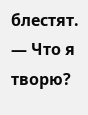блестят.
— Что я творю?